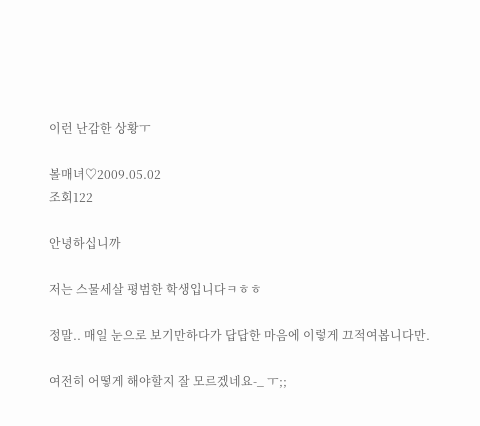이런 난감한 상황ㅜ

볼매녀♡2009.05.02
조회122

안녕하십니까

저는 스물세살 평범한 학생입니다ㅋㅎㅎ

정말.. 매일 눈으로 보기만하다가 답답한 마음에 이렇게 끄적여봅니다만.

여전히 어떻게 해야할지 잘 모르겠네요-_ ㅜ;;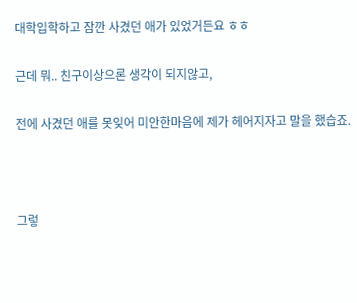대학입학하고 잠깐 사겼던 애가 있었거든요 ㅎㅎ

근데 뭐.. 친구이상으론 생각이 되지않고,

전에 사겼던 애를 못잊어 미안한마음에 제가 헤어지자고 말을 했습죠.



그렇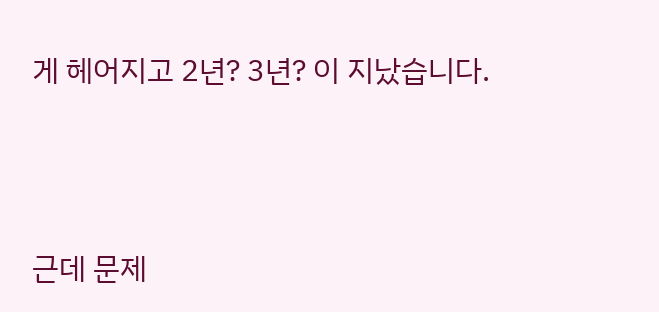게 헤어지고 2년? 3년? 이 지났습니다.





근데 문제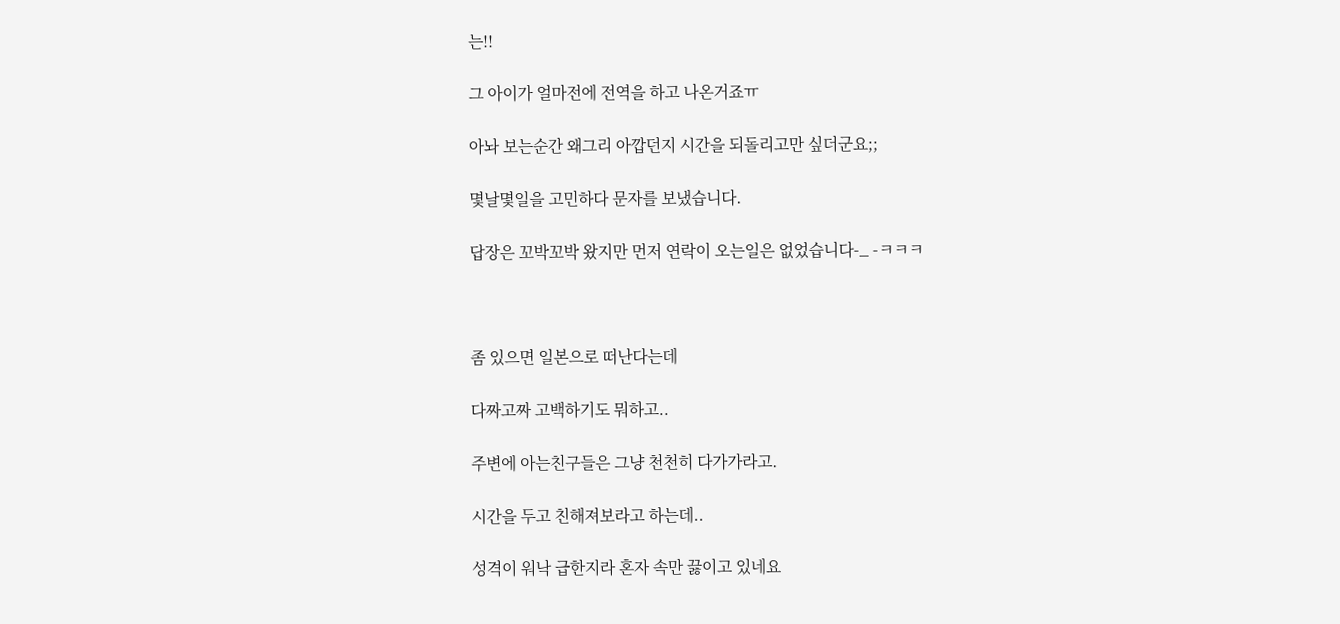는!!

그 아이가 얼마전에 전역을 하고 나온거죠ㅠ

아놔 보는순간 왜그리 아깝던지 시간을 되돌리고만 싶더군요;;

몇날몇일을 고민하다 문자를 보냈습니다.

답장은 꼬박꼬박 왔지만 먼저 연락이 오는일은 없었습니다-_ -ㅋㅋㅋ



좀 있으면 일본으로 떠난다는데

다짜고짜 고백하기도 뭐하고..

주변에 아는친구들은 그냥 천천히 다가가라고.

시간을 두고 친해져보라고 하는데..

성격이 워낙 급한지라 혼자 속만 끓이고 있네요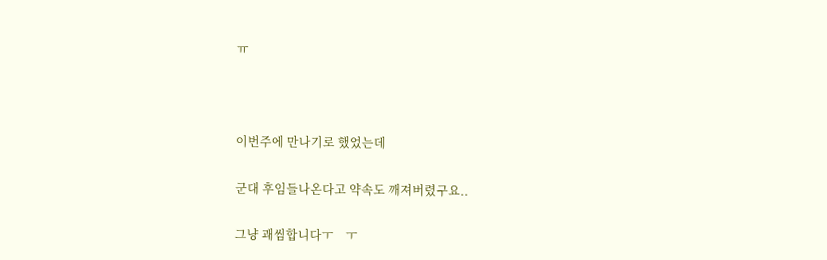ㅠ



이번주에 만나기로 했었는데

군대 후임들나온다고 약속도 깨져버렸구요..

그냥 괘씸합니다ㅜ    ㅜ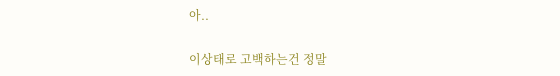아..

이상태로 고백하는건 정말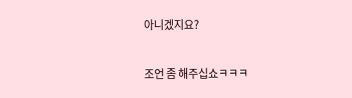아니겠지요?

조언 좀 해주십쇼ㅋㅋㅋ